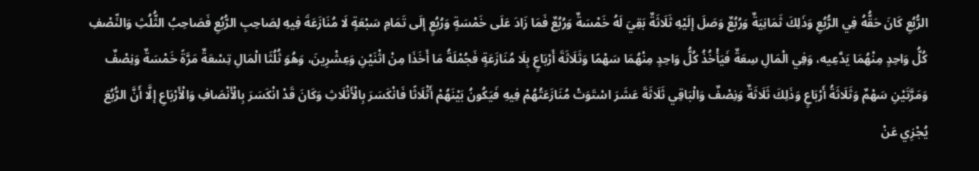الرُّبُعِ كَانَ حَقُّهُ فِي الرُّبُعِ وَذَلِكَ ثَمَانِيَةٌ وَرُبُعٌ وَصَلَ إلَيْهِ ثَلَاثَةٌ بَقِيَ لَهُ خَمْسَةٌ وَرُبُعٌ فَمَا زَادَ عَلَى خَمْسَةٍ وَرُبُعٍ إلَى تَمَامِ سَبْعَةٍ لَا مُنَازَعَةَ فِيهِ لِصَاحِبِ الرُّبُعِ فَصَاحِبُ الثُّلُثِ وَالنِّصْفِ كُلُّ وَاحِدٍ مِنْهُمَا يَدَّعِيه، وَفِي الْمَالِ سِعَةٌ فَيَأْخُذُ كُلُّ وَاحِدٍ مِنْهُمَا سَهْمًا وَثَلَاثَةَ أَرْبَاعٍ بِلَا مُنَازَعَةٍ فَجُمْلَةُ مَا أَخَذَا مِنْ اثْنَيْنِ وَعِشْرِينَ، وَهُوَ ثُلُثَا الْمَالِ تِسْعَةٌ مَرَّةً خَمْسَةٌ وَنِصْفٌ وَمَرَّتَيْنِ سَهْمٌ وَثَلَاثَةُ أَرْبَاعٍ وَذَلِكَ ثَلَاثَةٌ وَنِصْفٌ وَالْبَاقِي ثَلَاثَةَ عَشَرَ اسْتَوَتْ مُنَازَعَتُهُمْ فِيهِ فَيَكُونُ بَيْنَهُمْ أَثْلَاثًا فَانْكَسَرَ بِالْأَثْلَاثِ وَكَانَ قَدْ انْكَسَرَ بِالْأَنْصَافِ وَالْأَرْبَاعِ إلَّا أَنَّ الرُّبُعَ يُجْزِي عَنْ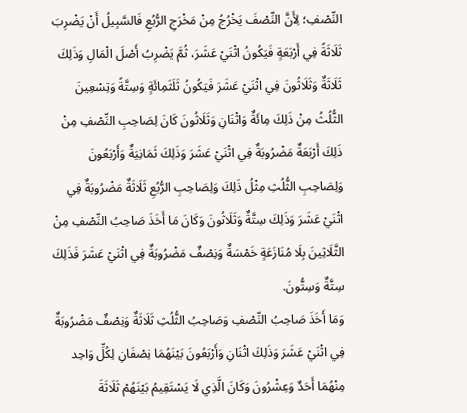النِّصْفِ؛ لِأَنَّ النِّصْفَ يَخْرُجُ مِنْ مَخْرَجِ الرُّبُعِ فَالسَّبِيلُ أَنْ يَضْرِبَ ثَلَاثَةً فِي أَرْبَعَةٍ فَيَكُونُ اثْنَيْ عَشَرَ، ثُمَّ يَضْرِبُ أَصْلَ الْمَالِ وَذَلِكَ ثَلَاثَةٌ وَثَلَاثُونَ فِي اثْنَيْ عَشَرَ فَيَكُونُ ثَلَثَمِائَةٍ وَسِتَّةً وَتِسْعِينَ الثُّلُثُ مِنْ ذَلِكَ مِائَةٌ وَاثْنَانِ وَثَلَاثُونَ كَانَ لِصَاحِبِ النِّصْفِ مِنْ ذَلِكَ أَرْبَعَةٌ مَضْرُوبَةٌ فِي اثْنَيْ عَشَرَ وَذَلِكَ ثَمَانِيَةٌ وَأَرْبَعُونَ وَلِصَاحِبِ الثُّلُثِ مِثْلُ ذَلِكَ وَلِصَاحِبِ الرُّبُعِ ثَلَاثَةٌ مَضْرُوبَةٌ فِي اثْنَيْ عَشَرَ وَذَلِكَ سِتَّةٌ وَثَلَاثُونَ وَكَانَ مَا أَخَذَ صَاحِبُ النِّصْفِ مِنْ الثَّلَاثِينَ بِلَا مُنَازَعَةٍ خَمْسَةٌ وَنِصْفٌ مَضْرُوبَةٌ فِي اثْنَيْ عَشَرَ فَذَلِكَ سِتَّةٌ وَسِتُّونَ.
وَمَا أَخَذَ صَاحِبُ النِّصْفِ وَصَاحِبُ الثُّلُثِ ثَلَاثَةٌ وَنِصْفٌ مَضْرُوبَةٌ فِي اثْنَيْ عَشَرَ وَذَلِكَ اثْنَانِ وَأَرْبَعُونَ بَيْنَهُمَا نِصْفَانِ لِكُلِّ وَاحِد مِنْهُمَا أَحَدٌ وَعِشْرُونَ وَكَانَ الَّذِي لَا يَسْتَقِيمُ بَيْنَهُمْ ثَلَاثَةَ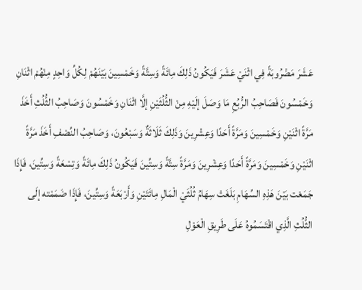عَشَرَ مَضْرُوبَةً فِي اثْنَيْ عَشَرَ فَيَكُونُ ذَلِكَ مِائَةً وَسِتَّةً وَخَمْسِينَ بَيْنَهُمْ لِكُلِّ وَاحِدٍ مِنْهُمْ اثْنَانِ وَخَمْسُونَ فَصَاحِبُ الرُّبُعِ مَا وَصَلَ إلَيْهِ مِنْ الثُّلُثَيْنِ إلَّا اثْنَانِ وَخَمْسُونَ وَصَاحِبُ الثُّلُثِ أَخَذَ مَرَّةً اثْنَيْنِ وَخَمْسِينَ وَمَرَّةً أَحَدًا وَعِشْرِينَ وَذَلِكَ ثَلَاثَةٌ وَسَبْعُونَ، وَصَاحِبُ النِّصْفِ أَخَذَ مَرَّةً اثْنَيْنِ وَخَمْسِينَ وَمَرَّةً أَحَدًا وَعِشْرِينَ وَمَرَّةً سِتَّةً وَسِتِّينَ فَيَكُونُ ذَلِكَ مِائَةً وَتِسْعَةً وَسِتِّينَ، فَإِذَا جَمَعْت بَيْنَ هَذِهِ السِّهَامِ بَلَغَتْ سِهَامُ ثُلُثَيْ الْمَالِ مِائَتَيْنِ وَأَرْبَعَةً وَسِتِّينَ، فَإِذَا ضَمَمْته إلَى الثُّلُثِ الَّذِي اقْتَسَمُوهُ عَلَى طَرِيقِ الْعَوْلِ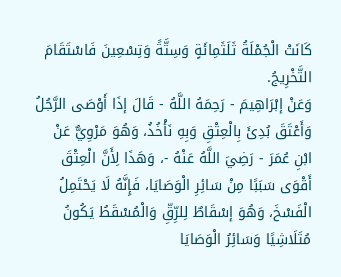كَانَتْ الْجُمْلَةُ ثَلَثَمِائَةٍ وَسِتَّةً وَتِسْعِينَ فَاسْتَقَامَ التَّخْرِيجُ.
وَعَنْ إبْرَاهِيمَ - رَحِمَهُ اللَّهُ - قَالَ إذَا أَوْصَى الرَّجُلُ وَأَعْتَقَ بُدِئَ بِالْعِتْقِ وَبِهِ نَأْخُذُ، وَهُوَ مَرْوِيٌّ عَنْ ابْنِ عُمَرَ - رَضِيَ اللَّهُ عَنْهُ -، وَهَذَا لِأَنَّ الْعِتْقَ أَقْوَى سَبَبًا مِنْ سَائِرِ الْوَصَايَا، فَإِنَّهُ لَا يَحْتَمِلُ الْفَسْخَ، وَهُوَ إسْقَاطٌ لِلرِّقِّ وَالْمُسْقَطُ يَكُونُ مُتَلَاشِيًا وَسَائِرُ الْوَصَايَا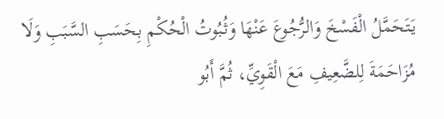يَتَحَمَّلُ الْفَسْخَ وَالرُّجُوعَ عَنْهَا وَثُبُوتُ الْحُكْمِ بِحَسَبِ السَّبَبِ وَلَا مُزَاحَمَةَ لِلضَّعِيفِ مَعَ الْقَوِيِّ، ثُمَّ أَبُو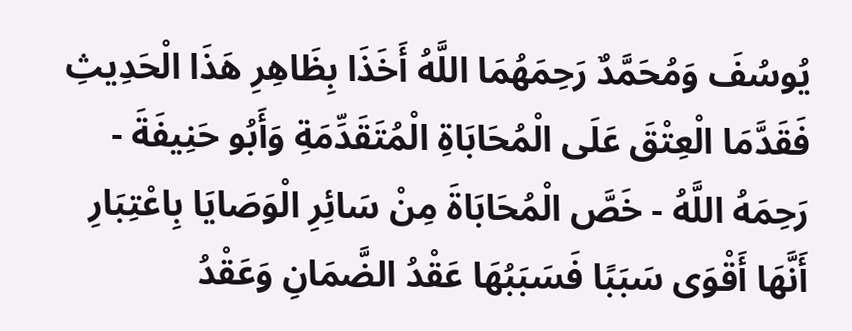يُوسُفَ وَمُحَمَّدٌ رَحِمَهُمَا اللَّهُ أَخَذَا بِظَاهِرِ هَذَا الْحَدِيثِ فَقَدَّمَا الْعِتْقَ عَلَى الْمُحَابَاةِ الْمُتَقَدِّمَةِ وَأَبُو حَنِيفَةَ - رَحِمَهُ اللَّهُ - خَصَّ الْمُحَابَاةَ مِنْ سَائِرِ الْوَصَايَا بِاعْتِبَارِ أَنَّهَا أَقْوَى سَبَبًا فَسَبَبُهَا عَقْدُ الضَّمَانِ وَعَقْدُ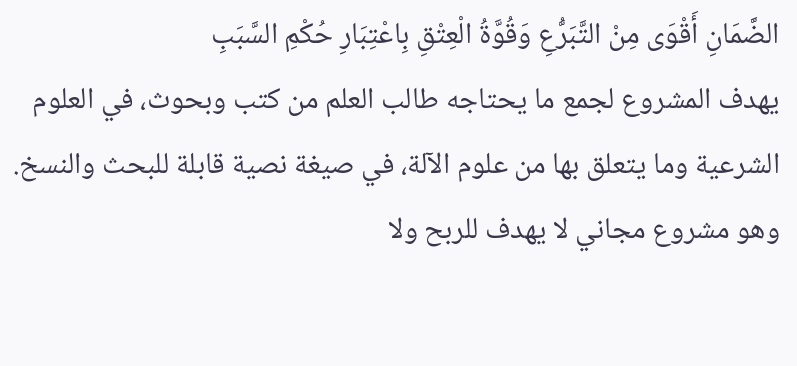الضَّمَانِ أَقْوَى مِنْ التَّبَرُّعِ وَقُوَّةُ الْعِتْقِ بِاعْتِبَارِ حُكْمِ السَّبَبِ
يهدف المشروع لجمع ما يحتاجه طالب العلم من كتب وبحوث، في العلوم الشرعية وما يتعلق بها من علوم الآلة، في صيغة نصية قابلة للبحث والنسخ.
وهو مشروع مجاني لا يهدف للربح ولا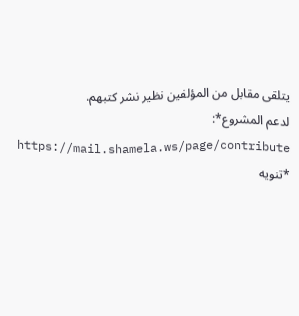يتلقى مقابل من المؤلفين نظير نشر كتبهم.
لدعم المشروع*: https://mail.shamela.ws/page/contribute
*تنويه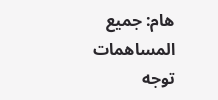هام: جميع المساهمات توجه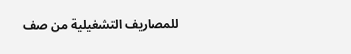للمصاريف التشغيلية من صف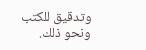وتدقيق للكتب ونحو ذلك.